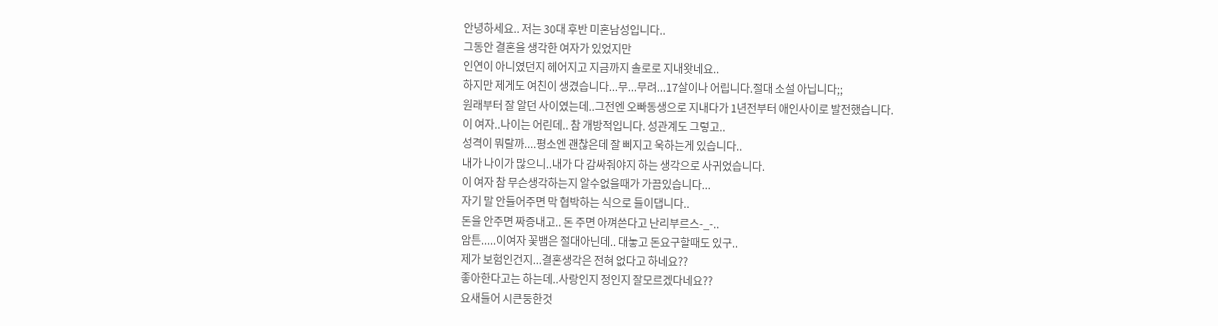안녕하세요.. 저는 30대 후반 미혼남성입니다..
그동안 결혼을 생각한 여자가 있었지만
인연이 아니였던지 헤어지고 지금까지 솔로로 지내왓네요..
하지만 제게도 여친이 생겼습니다...무...무려...17살이나 어립니다.절대 소설 아닙니다;;
원래부터 잘 알던 사이였는데..그전엔 오빠동생으로 지내다가 1년전부터 애인사이로 발전했습니다.
이 여자..나이는 어린데.. 참 개방적입니다. 성관계도 그렇고..
성격이 뭐랄까....평소엔 괜찮은데 잘 삐지고 욱하는게 있습니다..
내가 나이가 많으니..내가 다 감싸줘야지 하는 생각으로 사귀었습니다.
이 여자 참 무슨생각하는지 알수없을때가 가끔있습니다...
자기 말 안들어주면 막 협박하는 식으로 들이댑니다..
돈을 안주면 짜증내고.. 돈 주면 아껴쓴다고 난리부르스-_-..
암튼.....이여자 꽃뱀은 절대아닌데.. 대놓고 돈요구할때도 있구..
제가 보험인건지...결혼생각은 전혀 없다고 하네요??
좋아한다고는 하는데..사랑인지 정인지 잘모르겠다네요??
요새들어 시큰둥한것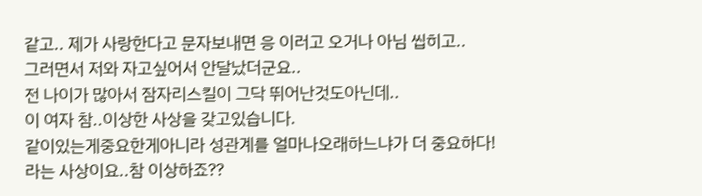같고.. 제가 사랑한다고 문자보내면 응 이러고 오거나 아님 씹히고..
그러면서 저와 자고싶어서 안달났더군요..
전 나이가 많아서 잠자리스킬이 그닥 뛰어난것도아닌데..
이 여자 참..이상한 사상을 갖고있습니다.
같이있는게중요한게아니라 성관계를 얼마나오래하느냐가 더 중요하다!
라는 사상이요..참 이상하죠??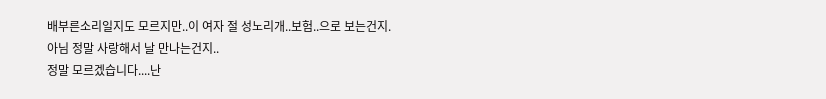배부른소리일지도 모르지만..이 여자 절 성노리개..보험..으로 보는건지.
아님 정말 사랑해서 날 만나는건지..
정말 모르겠습니다....난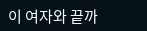이 여자와 끝까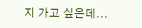지 가고 싶은데...